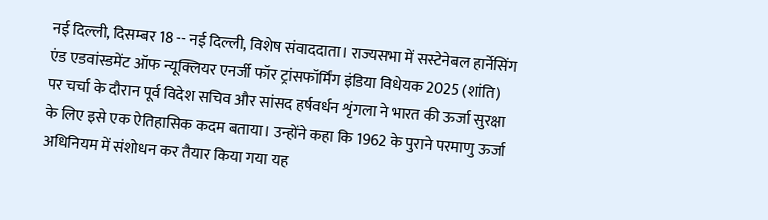नई दिल्ली, दिसम्बर 18 -- नई दिल्ली, विशेष संवाददाता। राज्यसभा में सस्टेनेबल हार्नेसिंग एंड एडवांस्डमेंट ऑफ न्यूक्लियर एनर्जी फॉर ट्रांसफॉर्मिंग इंडिया विधेयक 2025 (शांति) पर चर्चा के दौरान पूर्व विदेश सचिव और सांसद हर्षवर्धन शृंगला ने भारत की ऊर्जा सुरक्षा के लिए इसे एक ऐतिहासिक कदम बताया। उन्होंने कहा कि 1962 के पुराने परमाणु ऊर्जा अधिनियम में संशोधन कर तैयार किया गया यह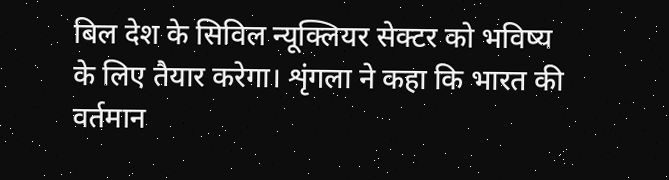बिल देश के सिविल न्यूक्लियर सेक्टर को भविष्य के लिए तैयार करेगा। शृंगला ने कहा कि भारत की वर्तमान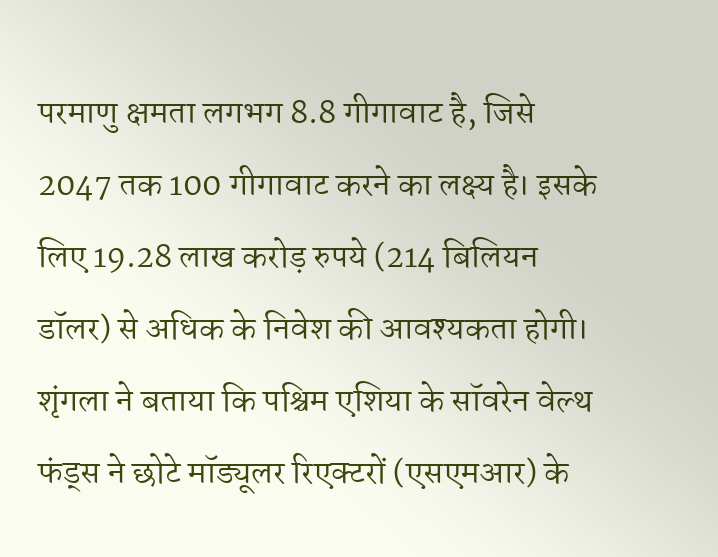परमाणु क्षमता लगभग 8.8 गीगावाट है, जिसे 2047 तक 100 गीगावाट करने का लक्ष्य है। इसके लिए 19.28 लाख करोड़ रुपये (214 बिलियन डॉलर) से अधिक के निवेश की आवश्यकता होगी। शृंगला ने बताया कि पश्चिम एशिया के सॉवरेन वेल्थ फंड्स ने छोटे मॉड्यूलर रिएक्टरों (एसएमआर) के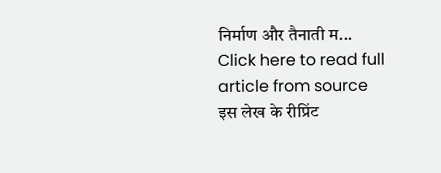निर्माण और तैनाती म...
Click here to read full article from source
इस लेख के रीप्रिंट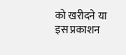को खरीदने या इस प्रकाशन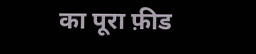का पूरा फ़ीड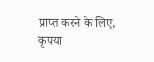प्राप्त करने के लिए, कृपया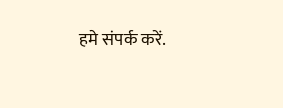हमे संपर्क करें.